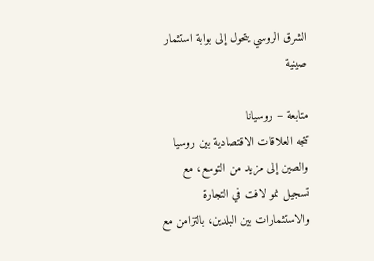الشرق الروسي يتحول إلى بوابة استثمار صينية

متابعة – روسيانا
تتجه العلاقات الاقتصادية بين روسيا والصين إلى مزيد من التوسع، مع تسجيل نمو لافت في التجارة والاستثمارات بين البلدين، بالتزامن مع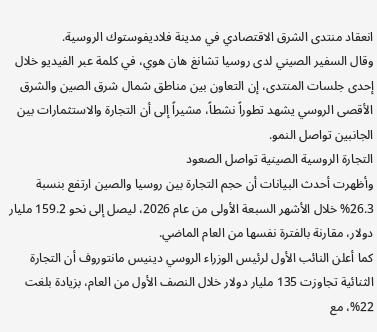انعقاد منتدى الشرق الاقتصادي في مدينة فلاديفوستوك الروسية.
وقال السفير الصيني لدى روسيا تشانغ هان هوي، في كلمة عبر الفيديو خلال إحدى جلسات المنتدى، إن التعاون بين مناطق شمال شرق الصين والشرق الأقصى الروسي يشهد تطوراً نشطاً، مشيراً إلى أن التجارة والاستثمارات بين الجانبين تواصل النمو.
التجارة الروسية الصينية تواصل الصعود
وأظهرت أحدث البيانات أن حجم التجارة بين روسيا والصين ارتفع بنسبة 26.3% خلال الأشهر السبعة الأولى من عام 2026، ليصل إلى نحو 159.2 مليار دولار، مقارنة بالفترة نفسها من العام الماضي.
كما أعلن النائب الأول لرئيس الوزراء الروسي دينيس مانتوروف أن التجارة الثنائية تجاوزت 135 مليار دولار خلال النصف الأول من العام، بزيادة بلغت 22%، مع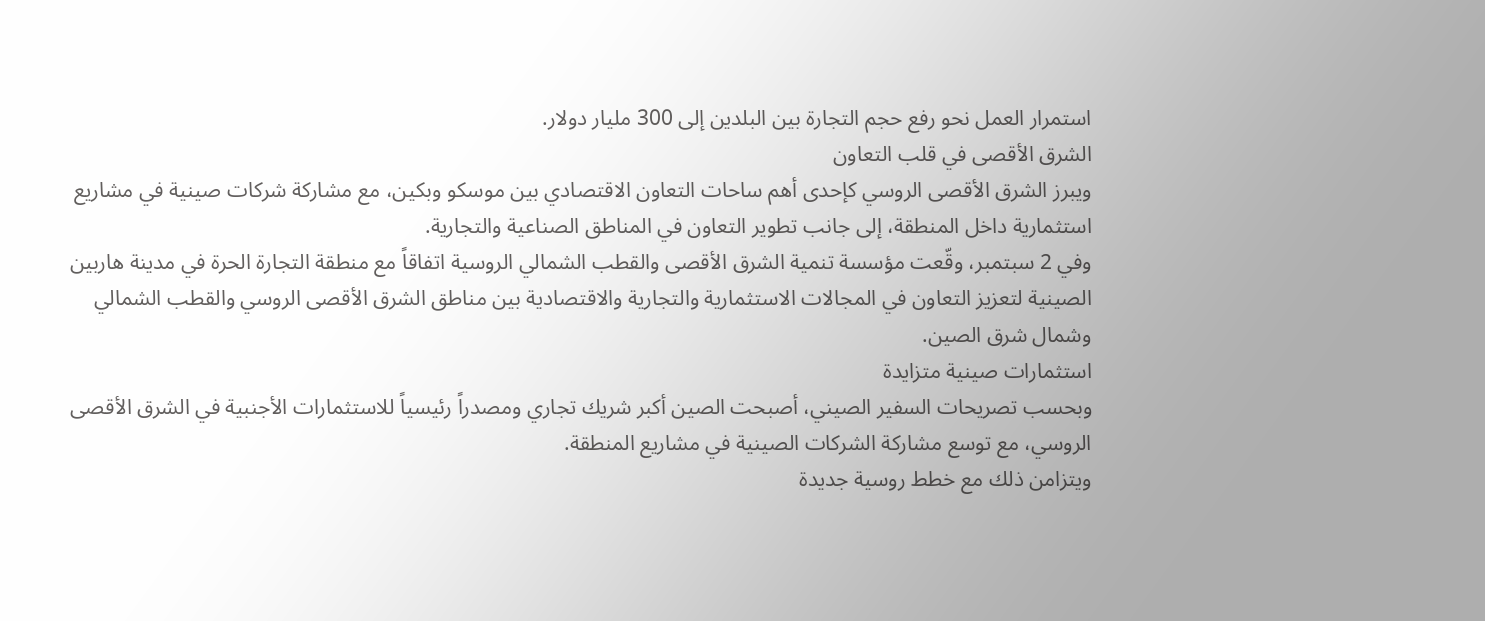استمرار العمل نحو رفع حجم التجارة بين البلدين إلى 300 مليار دولار.
الشرق الأقصى في قلب التعاون
ويبرز الشرق الأقصى الروسي كإحدى أهم ساحات التعاون الاقتصادي بين موسكو وبكين، مع مشاركة شركات صينية في مشاريع استثمارية داخل المنطقة، إلى جانب تطوير التعاون في المناطق الصناعية والتجارية.
وفي 2 سبتمبر، وقّعت مؤسسة تنمية الشرق الأقصى والقطب الشمالي الروسية اتفاقاً مع منطقة التجارة الحرة في مدينة هاربين الصينية لتعزيز التعاون في المجالات الاستثمارية والتجارية والاقتصادية بين مناطق الشرق الأقصى الروسي والقطب الشمالي وشمال شرق الصين.
استثمارات صينية متزايدة
وبحسب تصريحات السفير الصيني، أصبحت الصين أكبر شريك تجاري ومصدراً رئيسياً للاستثمارات الأجنبية في الشرق الأقصى الروسي، مع توسع مشاركة الشركات الصينية في مشاريع المنطقة.
ويتزامن ذلك مع خطط روسية جديدة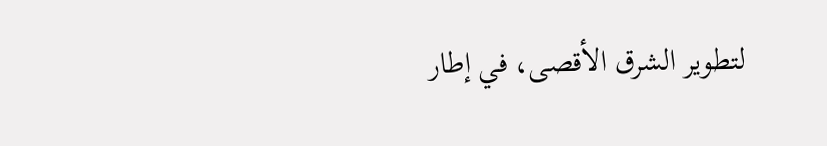لتطوير الشرق الأقصى، في إطار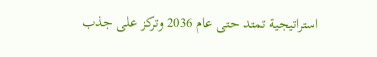استراتيجية تمتد حتى عام 2036 وتركز على جذب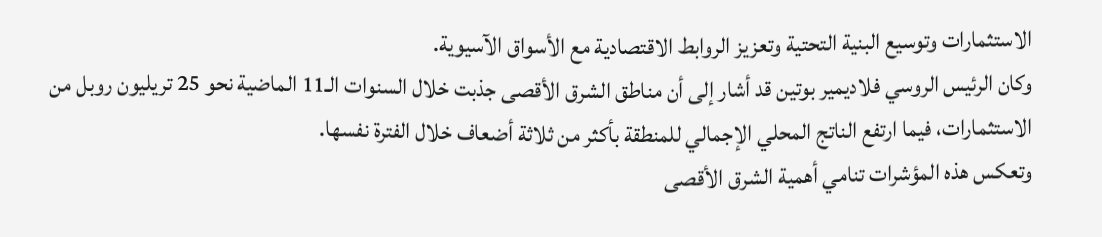الاستثمارات وتوسيع البنية التحتية وتعزيز الروابط الاقتصادية مع الأسواق الآسيوية.
وكان الرئيس الروسي فلاديمير بوتين قد أشار إلى أن مناطق الشرق الأقصى جذبت خلال السنوات الـ11 الماضية نحو 25 تريليون روبل من الاستثمارات، فيما ارتفع الناتج المحلي الإجمالي للمنطقة بأكثر من ثلاثة أضعاف خلال الفترة نفسها.
وتعكس هذه المؤشرات تنامي أهمية الشرق الأقصى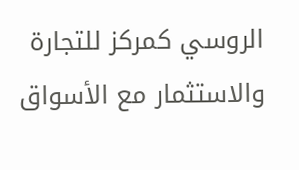الروسي كمركز للتجارة والاستثمار مع الأسواق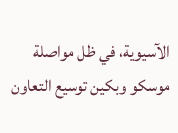الآسيوية، في ظل مواصلة موسكو وبكين توسيع التعاون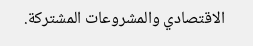الاقتصادي والمشروعات المشتركة.